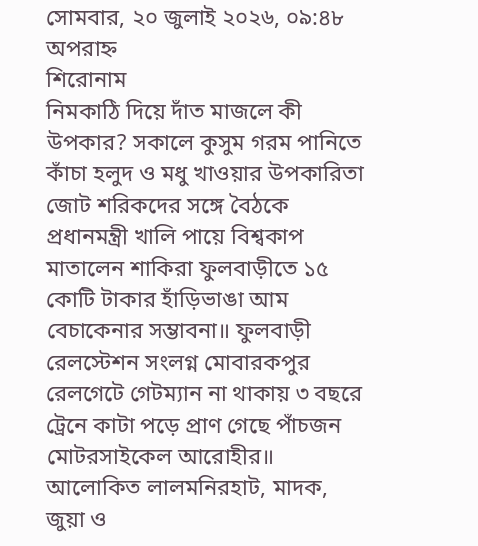সোমবার, ২০ জুলাই ২০২৬, ০৯:৪৮ অপরাহ্ন
শিরোনাম
নিমকাঠি দিয়ে দাঁত মাজলে কী উপকার? সকালে কুসুম গরম পানিতে কাঁচা হলুদ ও মধু খাওয়ার উপকারিতা জোট শরিকদের সঙ্গে বৈঠকে প্রধানমন্ত্রী খালি পায়ে বিশ্বকাপ মাতালেন শাকিরা ফুলবাড়ীতে ১৫ কোটি টাকার হাঁড়িভাঙা আম বেচাকেনার সম্ভাবনা॥ ফুলবাড়ী রেলস্টেশন সংলগ্ন মোবারকপুর রেলগেটে গেটম্যান না থাকায় ৩ বছরে ট্রেনে কাটা পড়ে প্রাণ গেছে পাঁচজন মোটরসাইকেল আরোহীর॥ আলোকিত লালমনিরহাট, মাদক, জুয়া ও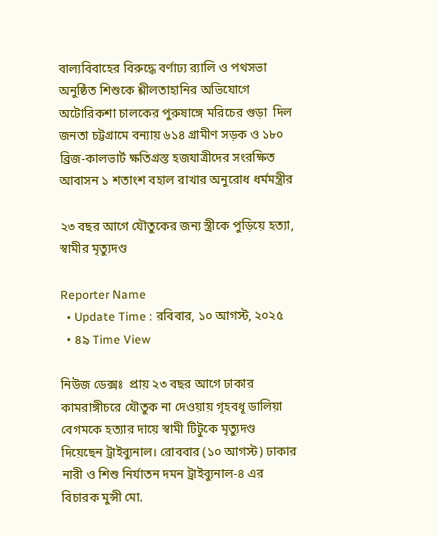বাল্যবিবাহের বিরুদ্ধে বর্ণাঢ্য র‍্যালি ও পথসভা অনুষ্ঠিত শিশুকে শ্লীলতাহানির অভিযোগে অটোরিকশা চালকের পুরুষাঙ্গে মরিচের গুড়া  দিল জনতা চট্টগ্রামে বন্যায় ৬১৪ গ্রামীণ সড়ক ও ১৮০ ব্রিজ-কালভার্ট ক্ষতিগ্রস্ত হজযাত্রীদের সংরক্ষিত আবাসন ১ শতাংশ বহাল রাখার অনুরোধ ধর্মমন্ত্রীর

২৩ বছর আগে যৌতুকের জন্য স্ত্রীকে পুড়িয়ে হত্যা, স্বামীর মৃত্যুদণ্ড

Reporter Name
  • Update Time : রবিবার, ১০ আগস্ট, ২০২৫
  • ৪৯ Time View

নিউজ ডেক্সঃ  প্রায় ২৩ বছর আগে ঢাকার কামরাঙ্গীচরে যৌতুক না দেওয়ায় গৃহবধূ ডালিয়া বেগমকে হত্যার দায়ে স্বামী টিটুকে মৃত্যুদণ্ড দিয়েছেন ট্রাইব্যুনাল। রোববার (১০ আগস্ট) ঢাকার নারী ও শিশু নির্যাতন দমন ট্রাইব্যুনাল-৪ এর বিচারক মুন্সী মো.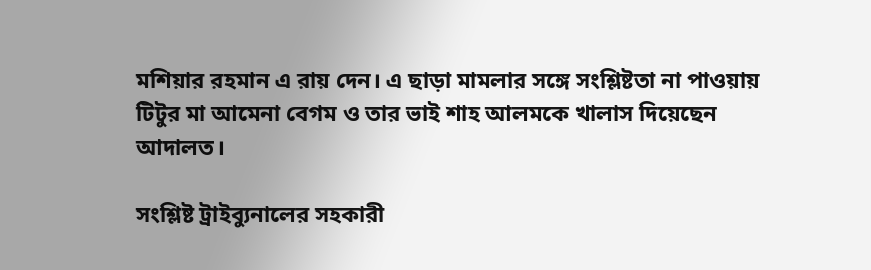মশিয়ার রহমান এ রায় দেন। এ ছাড়া মামলার সঙ্গে সংশ্লিষ্টতা না পাওয়ায় টিটুর মা আমেনা বেগম ও তার ভাই শাহ আলমকে খালাস দিয়েছেন আদালত।

সংশ্লিষ্ট ট্রাইব্যুনালের সহকারী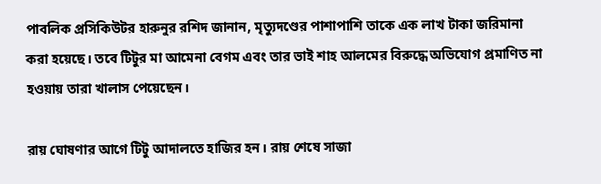পাবলিক প্রসিকিউটর হারুনুর রশিদ জানান, মৃত্যুদণ্ডের পাশাপাশি তাকে এক লাখ টাকা জরিমানা করা হয়েছে। তবে টিটুর মা আমেনা বেগম এবং তার ভাই শাহ আলমের বিরুদ্ধে অভিযোগ প্রমাণিত না হওয়ায় তারা খালাস পেয়েছেন।

রায় ঘোষণার আগে টিটু আদালতে হাজির হন। রায় শেষে সাজা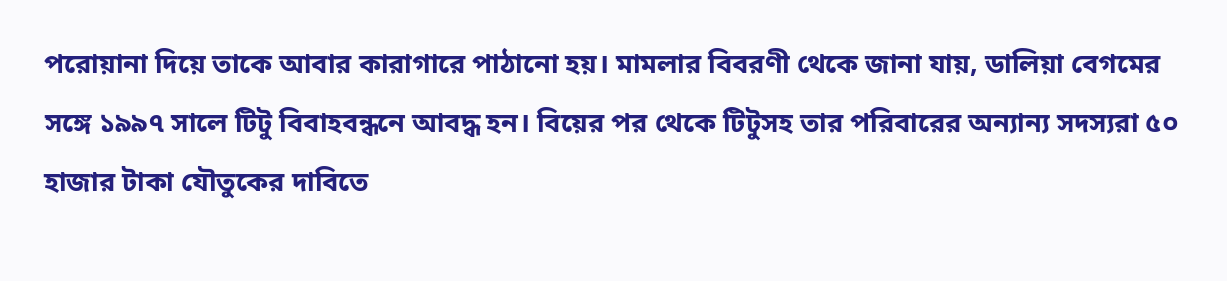পরোয়ানা দিয়ে তাকে আবার কারাগারে পাঠানো হয়। মামলার বিবরণী থেকে জানা যায়, ডালিয়া বেগমের সঙ্গে ১৯৯৭ সালে টিটু বিবাহবন্ধনে আবদ্ধ হন। বিয়ের পর থেকে টিটুসহ তার পরিবারের অন্যান্য সদস্যরা ৫০ হাজার টাকা যৌতুকের দাবিতে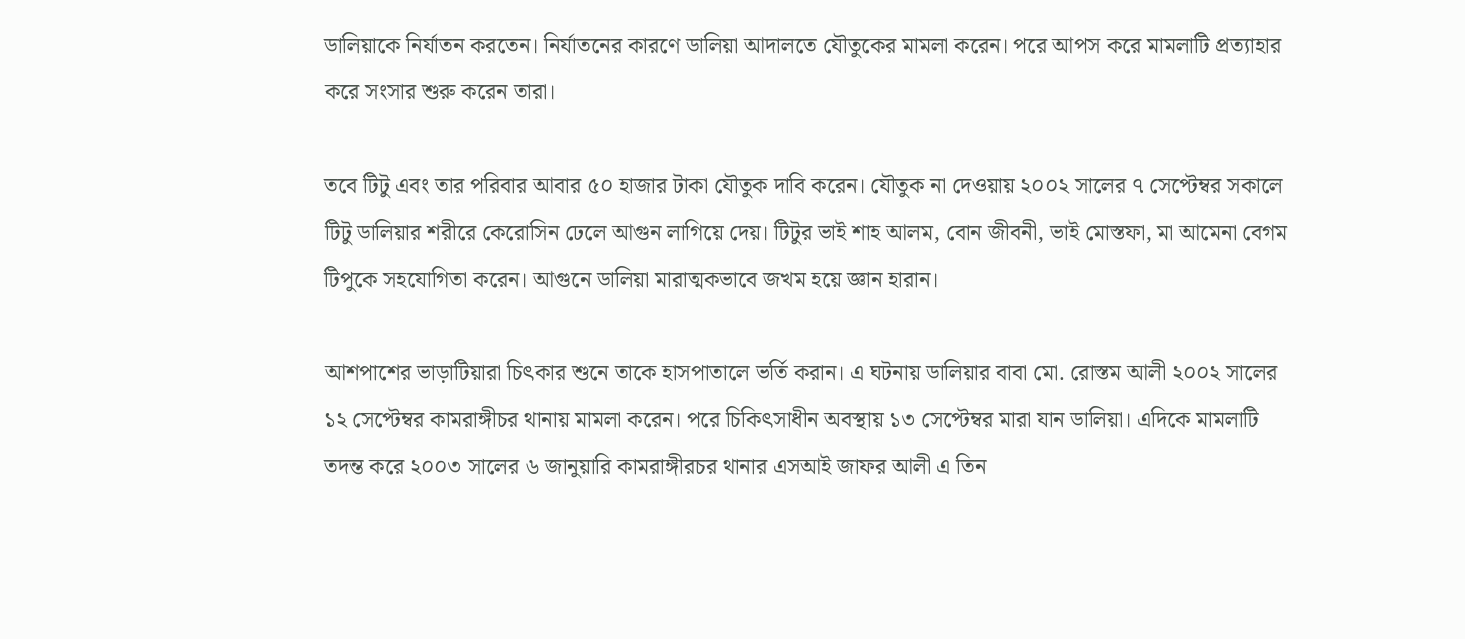ডালিয়াকে নির্যাতন করতেন। নির্যাতনের কারণে ডালিয়া আদালতে যৌতুকের মামলা করেন। পরে আপস করে মামলাটি প্রত্যাহার করে সংসার শুরু করেন তারা।

তবে টিটু এবং তার পরিবার আবার ৫০ হাজার টাকা যৌতুক দাবি করেন। যৌতুক না দেওয়ায় ২০০২ সালের ৭ সেপ্টেম্বর সকালে টিটু ডালিয়ার শরীরে কেরোসিন ঢেলে আগুন লাগিয়ে দেয়। টিটুর ভাই শাহ আলম, বোন জীবনী, ভাই মোস্তফা, মা আমেনা বেগম টিপুকে সহযোগিতা করেন। আগুনে ডালিয়া মারাত্মকভাবে জখম হয়ে জ্ঞান হারান।

আশপাশের ভাড়াটিয়ারা চিৎকার শুনে তাকে হাসপাতালে ভর্তি করান। এ ঘটনায় ডালিয়ার বাবা মো. রোস্তম আলী ২০০২ সালের ১২ সেপ্টেম্বর কামরাঙ্গীচর থানায় মামলা করেন। পরে চিকিৎসাধীন অবস্থায় ১৩ সেপ্টেম্বর মারা যান ডালিয়া। এদিকে মামলাটি তদন্ত করে ২০০৩ সালের ৬ জানুয়ারি কামরাঙ্গীরচর থানার এসআই জাফর আলী এ তিন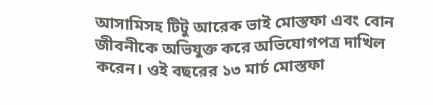আসামিসহ টিটু আরেক ভাই মোস্তফা এবং বোন জীবনীকে অভিযুক্ত করে অভিযোগপত্র দাখিল করেন। ওই বছরের ১৩ মার্চ মোস্তফা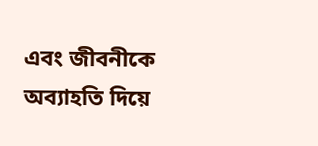এবং জীবনীকে অব্যাহতি দিয়ে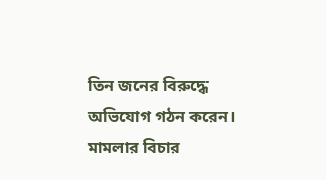তিন জনের বিরুদ্ধে অভিযোগ গঠন করেন। মামলার বিচার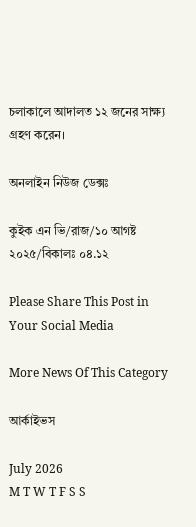চলাকালে আদালত ১২ জনের সাক্ষ্য গ্রহণ করেন।

অনলাইন নিউজ ডেক্সঃ

কুইক এন ভি/রাজ/১০ আগষ্ট ২০২৫/বিকালঃ ০৪.১২

Please Share This Post in Your Social Media

More News Of This Category

আর্কাইভস

July 2026
M T W T F S S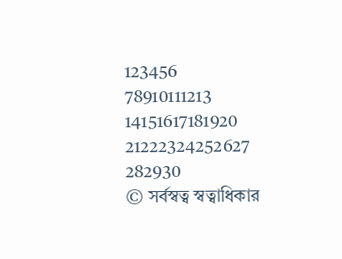123456
78910111213
14151617181920
21222324252627
282930
© সর্বস্বত্ব স্বত্বাধিকার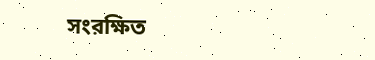সংরক্ষিত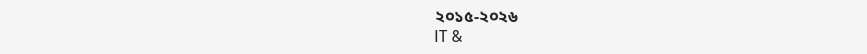২০১৫-২০২৬
IT &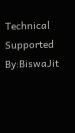Technical Supported By:BiswaJit